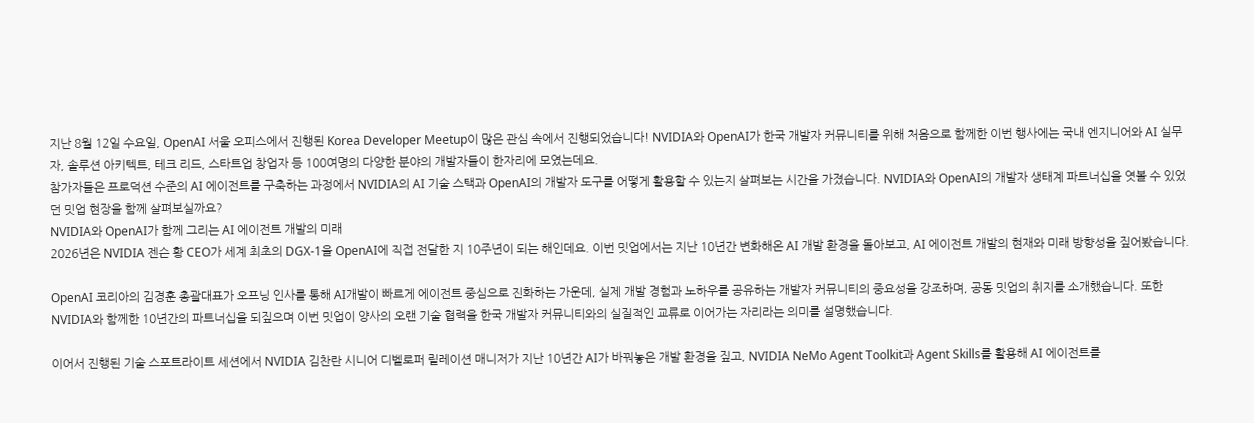지난 8월 12일 수요일, OpenAI 서울 오피스에서 진행된 Korea Developer Meetup이 많은 관심 속에서 진행되었습니다! NVIDIA와 OpenAI가 한국 개발자 커뮤니티를 위해 처음으로 함께한 이번 행사에는 국내 엔지니어와 AI 실무자, 솔루션 아키텍트, 테크 리드, 스타트업 창업자 등 100여명의 다양한 분야의 개발자들이 한자리에 모였는데요.
참가자들은 프로덕션 수준의 AI 에이전트를 구축하는 과정에서 NVIDIA의 AI 기술 스택과 OpenAI의 개발자 도구를 어떻게 활용할 수 있는지 살펴보는 시간을 가졌습니다. NVIDIA와 OpenAI의 개발자 생태계 파트너십을 엿볼 수 있었던 밋업 현장을 함께 살펴보실까요?
NVIDIA와 OpenAI가 함께 그리는 AI 에이전트 개발의 미래
2026년은 NVIDIA 젠슨 황 CEO가 세계 최초의 DGX-1을 OpenAI에 직접 전달한 지 10주년이 되는 해인데요. 이번 밋업에서는 지난 10년간 변화해온 AI 개발 환경을 돌아보고, AI 에이전트 개발의 현재와 미래 방향성을 짚어봤습니다.

OpenAI 코리아의 김경훈 총괄대표가 오프닝 인사를 통해 AI개발이 빠르게 에이전트 중심으로 진화하는 가운데, 실제 개발 경험과 노하우를 공유하는 개발자 커뮤니티의 중요성을 강조하며, 공동 밋업의 취지를 소개했습니다. 또한 NVIDIA와 함께한 10년간의 파트너십을 되짚으며 이번 밋업이 양사의 오랜 기술 협력을 한국 개발자 커뮤니티와의 실질적인 교류로 이어가는 자리라는 의미를 설명했습니다.

이어서 진행된 기술 스포트라이트 세션에서 NVIDIA 김찬란 시니어 디벨로퍼 릴레이션 매니저가 지난 10년간 AI가 바꿔놓은 개발 환경을 짚고, NVIDIA NeMo Agent Toolkit과 Agent Skills를 활용해 AI 에이전트를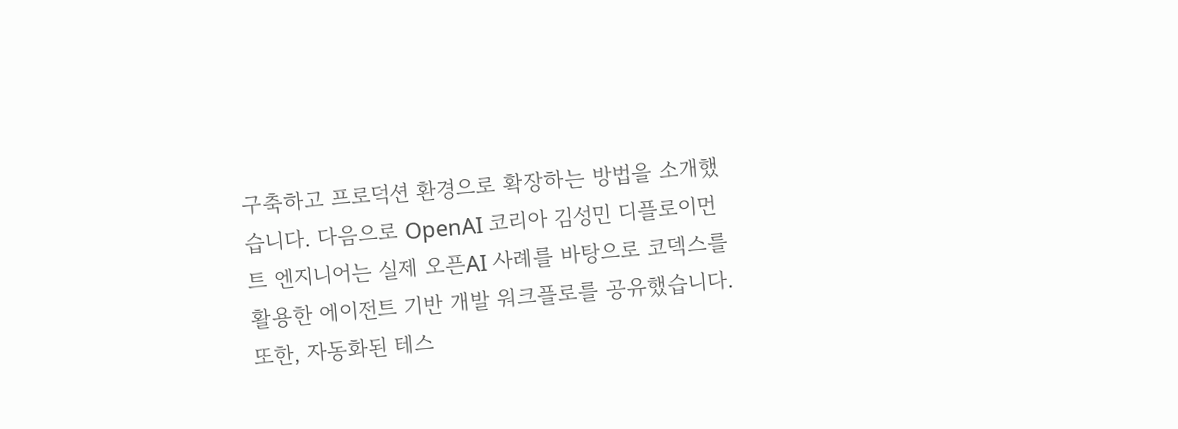구축하고 프로덕션 환경으로 확장하는 방법을 소개했습니다. 다음으로 OpenAI 코리아 김성민 디플로이먼트 엔지니어는 실제 오픈AI 사례를 바탕으로 코덱스를 활용한 에이전트 기반 개발 워크플로를 공유했습니다. 또한, 자동화된 테스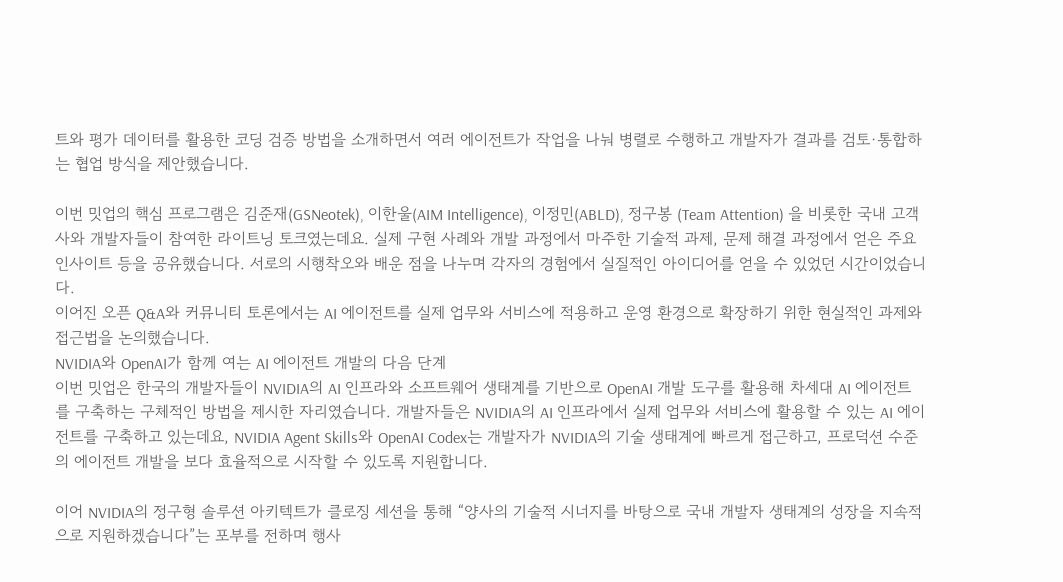트와 평가 데이터를 활용한 코딩 검증 방법을 소개하면서 여러 에이전트가 작업을 나눠 병렬로 수행하고 개발자가 결과를 검토·통합하는 협업 방식을 제안했습니다.

이번 밋업의 핵심 프로그램은 김준재(GSNeotek), 이한울(AIM Intelligence), 이정민(ABLD), 정구봉 (Team Attention) 을 비롯한 국내 고객사와 개발자들이 참여한 라이트닝 토크였는데요. 실제 구현 사례와 개발 과정에서 마주한 기술적 과제, 문제 해결 과정에서 얻은 주요 인사이트 등을 공유했습니다. 서로의 시행착오와 배운 점을 나누며 각자의 경험에서 실질적인 아이디어를 얻을 수 있었던 시간이었습니다.
이어진 오픈 Q&A와 커뮤니티 토론에서는 AI 에이전트를 실제 업무와 서비스에 적용하고 운영 환경으로 확장하기 위한 현실적인 과제와 접근법을 논의했습니다.
NVIDIA와 OpenAI가 함께 여는 AI 에이전트 개발의 다음 단계
이번 밋업은 한국의 개발자들이 NVIDIA의 AI 인프라와 소프트웨어 생태계를 기반으로 OpenAI 개발 도구를 활용해 차세대 AI 에이전트를 구축하는 구체적인 방법을 제시한 자리였습니다. 개발자들은 NVIDIA의 AI 인프라에서 실제 업무와 서비스에 활용할 수 있는 AI 에이전트를 구축하고 있는데요, NVIDIA Agent Skills와 OpenAI Codex는 개발자가 NVIDIA의 기술 생태계에 빠르게 접근하고, 프로덕션 수준의 에이전트 개발을 보다 효율적으로 시작할 수 있도록 지원합니다.

이어 NVIDIA의 정구형 솔루션 아키텍트가 클로징 세션을 통해 “양사의 기술적 시너지를 바탕으로 국내 개발자 생태계의 성장을 지속적으로 지원하겠습니다”는 포부를 전하며 행사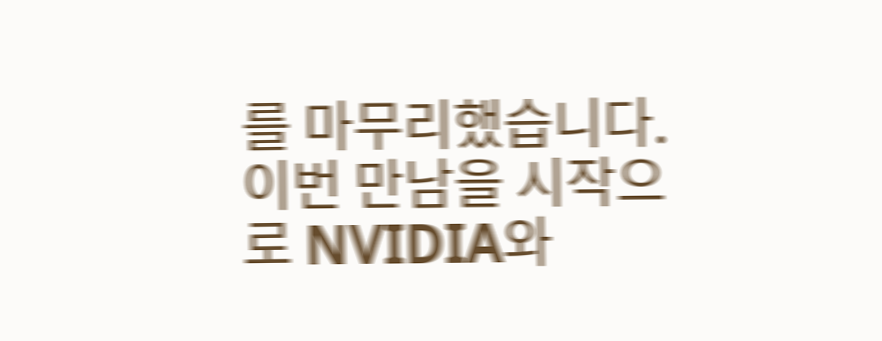를 마무리했습니다. 이번 만남을 시작으로 NVIDIA와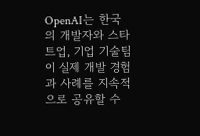OpenAI는 한국의 개발자와 스타트업, 기업 기술팀이 실제 개발 경험과 사례를 지속적으로 공유할 수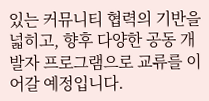있는 커뮤니티 협력의 기반을 넓히고, 향후 다양한 공동 개발자 프로그램으로 교류를 이어갈 예정입니다.